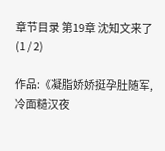章节目录 第19章 沈知文来了(1 / 2)

作品:《凝脂娇娇挺孕肚随军,冷面糙汉夜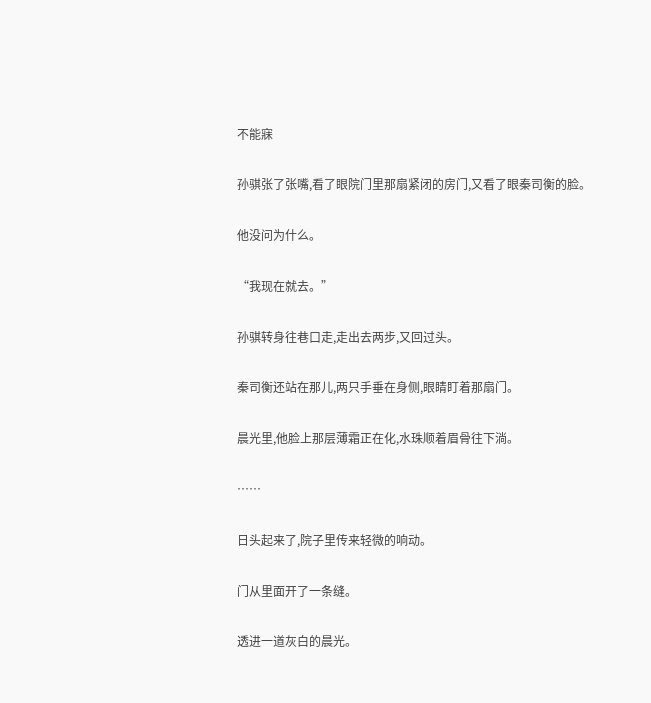不能寐

孙骐张了张嘴,看了眼院门里那扇紧闭的房门,又看了眼秦司衡的脸。

他没问为什么。

“我现在就去。”

孙骐转身往巷口走,走出去两步,又回过头。

秦司衡还站在那儿,两只手垂在身侧,眼睛盯着那扇门。

晨光里,他脸上那层薄霜正在化,水珠顺着眉骨往下淌。

……

日头起来了,院子里传来轻微的响动。

门从里面开了一条缝。

透进一道灰白的晨光。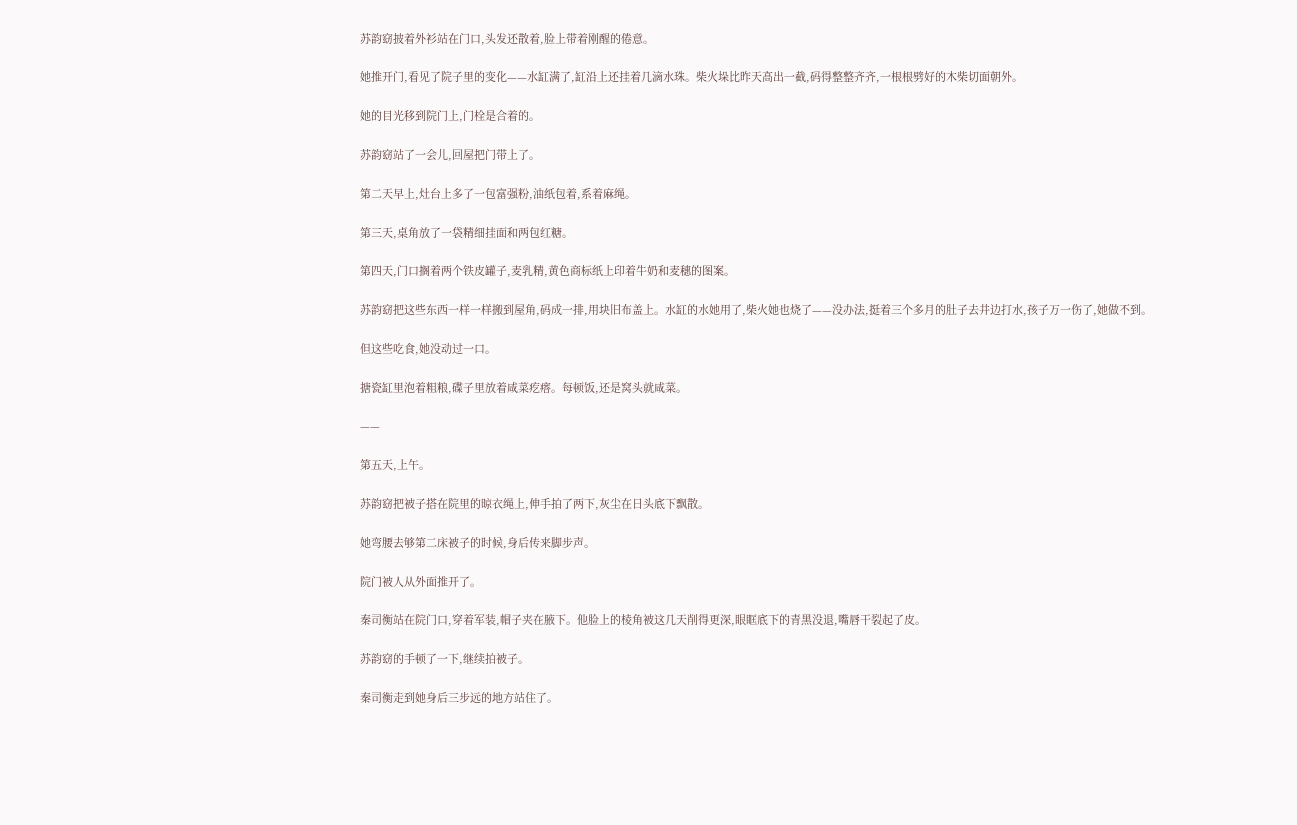苏韵窈披着外衫站在门口,头发还散着,脸上带着刚醒的倦意。

她推开门,看见了院子里的变化——水缸满了,缸沿上还挂着几滴水珠。柴火垛比昨天高出一截,码得整整齐齐,一根根劈好的木柴切面朝外。

她的目光移到院门上,门栓是合着的。

苏韵窈站了一会儿,回屋把门带上了。

第二天早上,灶台上多了一包富强粉,油纸包着,系着麻绳。

第三天,桌角放了一袋精细挂面和两包红糖。

第四天,门口搁着两个铁皮罐子,麦乳精,黄色商标纸上印着牛奶和麦穗的图案。

苏韵窈把这些东西一样一样搬到屋角,码成一排,用块旧布盖上。水缸的水她用了,柴火她也烧了——没办法,挺着三个多月的肚子去井边打水,孩子万一伤了,她做不到。

但这些吃食,她没动过一口。

搪瓷缸里泡着粗粮,碟子里放着咸菜疙瘩。每顿饭,还是窝头就咸菜。

——

第五天,上午。

苏韵窈把被子搭在院里的晾衣绳上,伸手拍了两下,灰尘在日头底下飘散。

她弯腰去够第二床被子的时候,身后传来脚步声。

院门被人从外面推开了。

秦司衡站在院门口,穿着军装,帽子夹在腋下。他脸上的棱角被这几天削得更深,眼眶底下的青黑没退,嘴唇干裂起了皮。

苏韵窈的手顿了一下,继续拍被子。

秦司衡走到她身后三步远的地方站住了。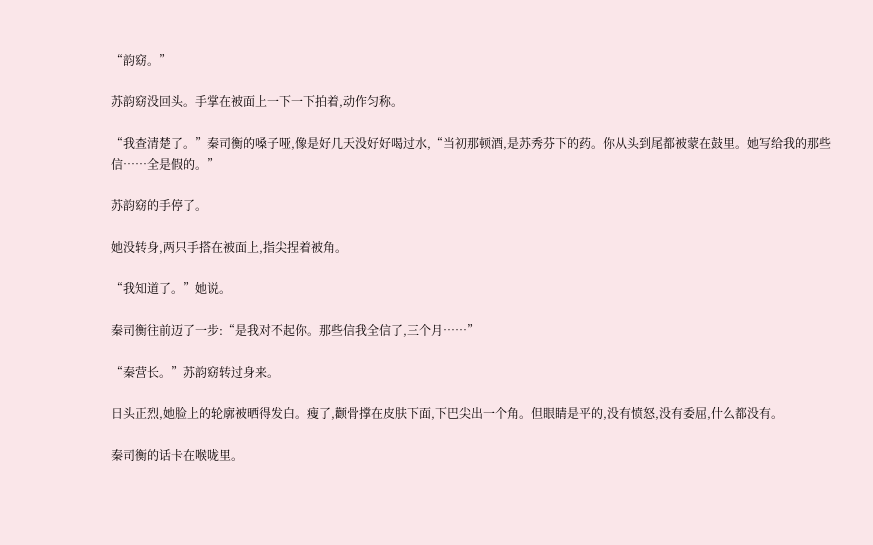“韵窈。”

苏韵窈没回头。手掌在被面上一下一下拍着,动作匀称。

“我查清楚了。”秦司衡的嗓子哑,像是好几天没好好喝过水,“当初那顿酒,是苏秀芬下的药。你从头到尾都被蒙在鼓里。她写给我的那些信……全是假的。”

苏韵窈的手停了。

她没转身,两只手搭在被面上,指尖捏着被角。

“我知道了。”她说。

秦司衡往前迈了一步:“是我对不起你。那些信我全信了,三个月……”

“秦营长。”苏韵窈转过身来。

日头正烈,她脸上的轮廓被晒得发白。瘦了,颧骨撑在皮肤下面,下巴尖出一个角。但眼睛是平的,没有愤怒,没有委屈,什么都没有。

秦司衡的话卡在喉咙里。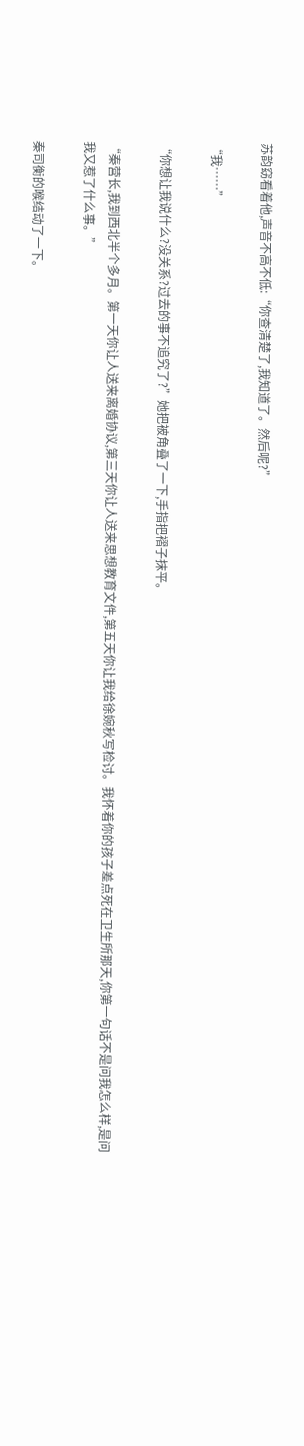苏韵窈看着他,声音不高不低:“你查清楚了,我知道了。然后呢?”

“我……”

“你想让我说什么?没关系?过去的事不追究了?”她把被角叠了一下,手指把褶子抹平。

“秦营长,我到西北半个多月。第一天你让人送来离婚协议,第三天你让人送来思想教育文件,第五天你让我给徐婉秋写检讨。我怀着你的孩子差点死在卫生所那天,你第一句话不是问我怎么样,是问我又惹了什么事。”

秦司衡的喉结动了一下。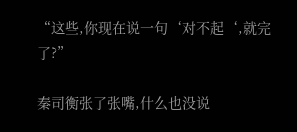“这些,你现在说一句‘对不起‘,就完了?”

秦司衡张了张嘴,什么也没说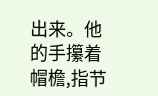出来。他的手攥着帽檐,指节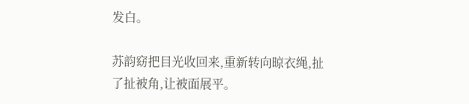发白。

苏韵窈把目光收回来,重新转向晾衣绳,扯了扯被角,让被面展平。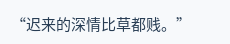“迟来的深情比草都贱。”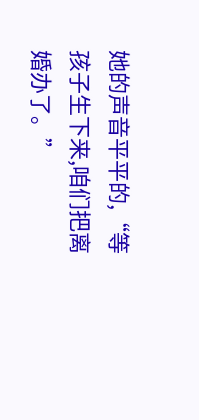她的声音平平的,“等孩子生下来,咱们把离婚办了。”